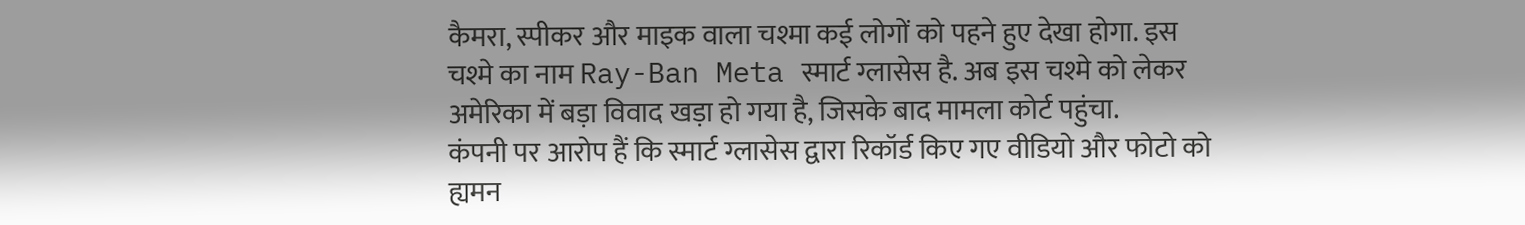कैमरा, स्पीकर और माइक वाला चश्मा कई लोगों को पहने हुए देखा होगा. इस चश्मे का नाम Ray-Ban Meta स्मार्ट ग्लासेस है. अब इस चश्मे को लेकर अमेरिका में बड़ा विवाद खड़ा हो गया है, जिसके बाद मामला कोर्ट पहुंचा.
कंपनी पर आरोप हैं कि स्मार्ट ग्लासेस द्वारा रिकॉर्ड किए गए वीडियो और फोटो को ह्यमन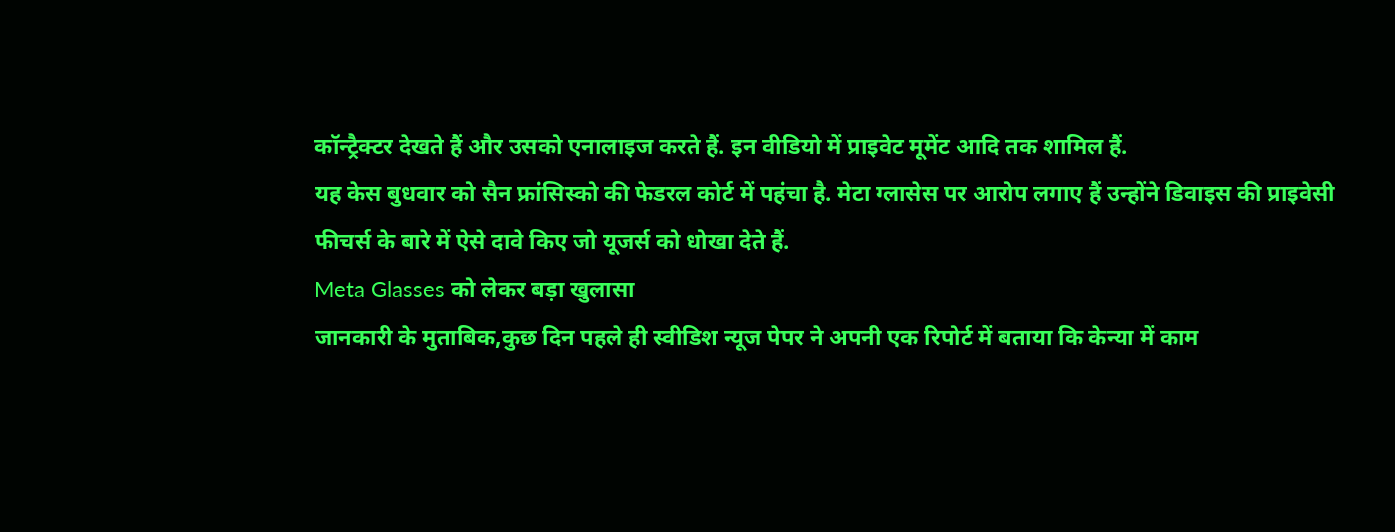कॉन्ट्रैक्टर देखते हैं और उसको एनालाइज करते हैं. इन वीडियो में प्राइवेट मूमेंट आदि तक शामिल हैं.
यह केस बुधवार को सैन फ्रांसिस्को की फेडरल कोर्ट में पहंचा है. मेटा ग्लासेस पर आरोप लगाए हैं उन्होंने डिवाइस की प्राइवेसी फीचर्स के बारे में ऐसे दावे किए जो यूजर्स को धोखा देते हैं.
Meta Glasses को लेकर बड़ा खुलासा
जानकारी के मुताबिक,कुछ दिन पहले ही स्वीडिश न्यूज पेपर ने अपनी एक रिपोर्ट में बताया कि केन्या में काम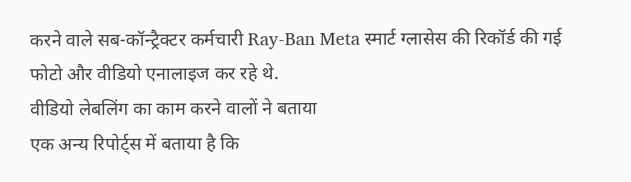करने वाले सब-कॉन्ट्रैक्टर कर्मचारी Ray-Ban Meta स्मार्ट ग्लासेस की रिकॉर्ड की गई फोटो और वीडियो एनालाइज कर रहे थे.
वीडियो लेबलिंग का काम करने वालों ने बताया
एक अन्य रिपोर्ट्स में बताया है कि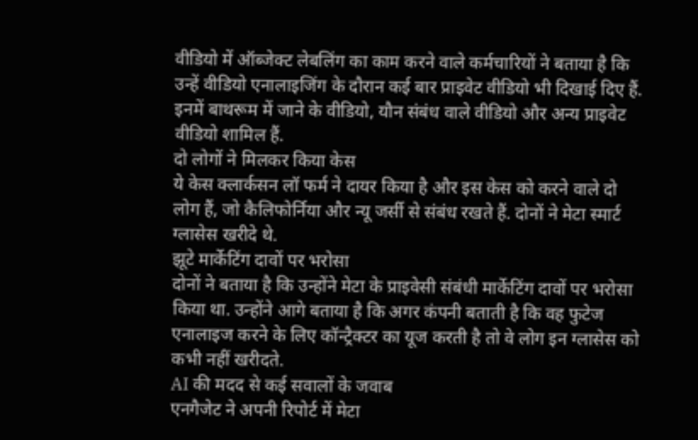वीडियो में ऑब्जेक्ट लेबलिंग का काम करने वाले कर्मचारियों ने बताया है कि उन्हें वीडियो एनालाइजिंग के दौरान कई बार प्राइवेट वीडियो भी दिखाई दिए हैं. इनमें बाथरूम में जाने के वीडियो, यौन संबंध वाले वीडियो और अन्य प्राइवेट वीडियो शामिल हैं.
दो लोगों ने मिलकर किया केस
ये केस क्लार्कसन लॉ फर्म ने दायर किया है और इस केस को करने वाले दो लोग हैं, जो कैलिफोर्निया और न्यू जर्सी से संबंध रखते हैं. दोनों ने मेटा स्मार्ट ग्लासेस खरीदे थे.
झूटे मार्केटिंग दावों पर भरोसा
दोनों ने बताया है कि उन्होंने मेटा के प्राइवेसी संबंधी मार्केटिंग दावों पर भरोसा किया था. उन्होंने आगे बताया है कि अगर कंपनी बताती है कि वह फुटेज एनालाइज करने के लिए कॉन्ट्रैक्टर का यूज करती है तो वे लोग इन ग्लासेस को कभी नहीं खरीदते.
AI की मदद से कई सवालों के जवाब
एनगैजेट ने अपनी रिपोर्ट में मेटा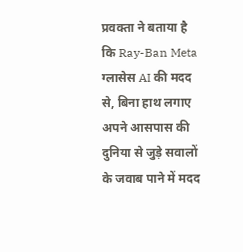प्रवक्ता ने बताया है कि Ray-Ban Meta ग्लासेस AI की मदद से, बिना हाथ लगाए अपने आसपास की दुनिया से जुड़े सवालों के जवाब पाने में मदद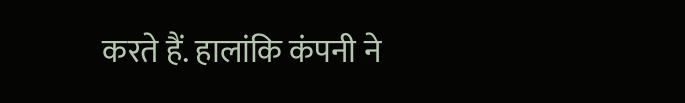करते हैं. हालांकि कंपनी ने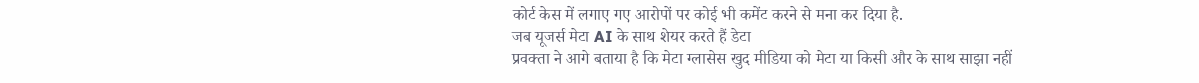कोर्ट केस में लगाए गए आरोपों पर कोई भी कमेंट करने से मना कर दिया है.
जब यूजर्स मेटा AI के साथ शेयर करते हैं डेटा
प्रवक्ता ने आगे बताया है कि मेटा ग्लासेस खुद मीडिया को मेटा या किसी और के साथ साझा नहीं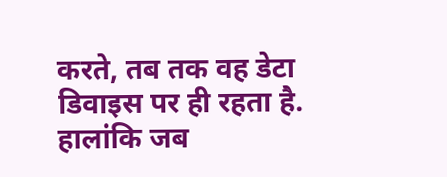करते, तब तक वह डेटा डिवाइस पर ही रहता है. हालांकि जब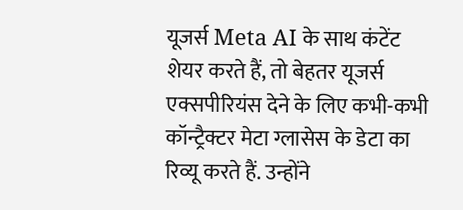यूजर्स Meta AI के साथ कंटेंट शेयर करते हैं, तो बेहतर यूजर्स एक्सपीरियंस देने के लिए कभी-कभी कॉन्ट्रैक्टर मेटा ग्लासेस के डेटा का रिव्यू करते हैं. उन्होंने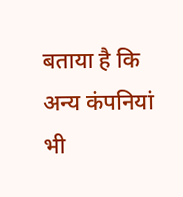बताया है कि अन्य कंपनियां भी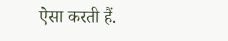ऐसा करती हैं.